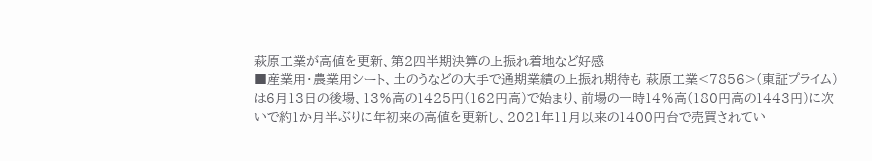萩原工業が高値を更新、第2四半期決算の上振れ着地など好感
■産業用・農業用シート、土のうなどの大手で通期業績の上振れ期待も 萩原工業<7856>(東証プライム)は6月13日の後場、13%高の1425円(162円高)で始まり、前場の一時14%高(180円高の1443円)に次いで約1か月半ぶりに年初来の高値を更新し、2021年11月以来の1400円台で売買されてい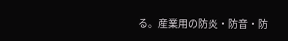る。産業用の防炎・防音・防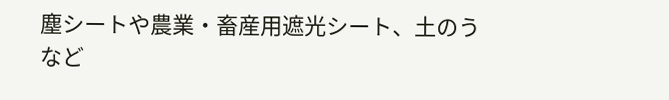塵シートや農業・畜産用遮光シート、土のうなど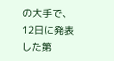の大手で、12日に発表した第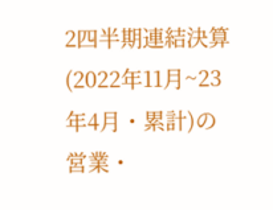2四半期連結決算(2022年11月~23年4月・累計)の営業・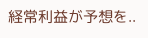経常利益が予想を..